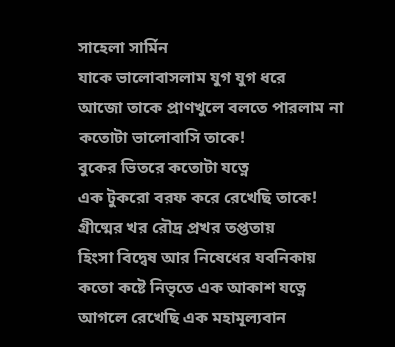সাহেলা সার্মিন
যাকে ভালোবাসলাম যুগ যুগ ধরে
আজো তাকে প্রাণখুলে বলতে পারলাম না
কতোটা ভালোবাসি তাকে!
বুকের ভিতরে কতোটা যত্নে
এক টুকরো বরফ করে রেখেছি তাকে!
গ্রীষ্মের খর রৌদ্র প্রখর তপ্ততায়
হিংসা বিদ্বেষ আর নিষেধের যবনিকায়
কতো কষ্টে নিভৃতে এক আকাশ যত্নে
আগলে রেখেছি এক মহামূল্যবান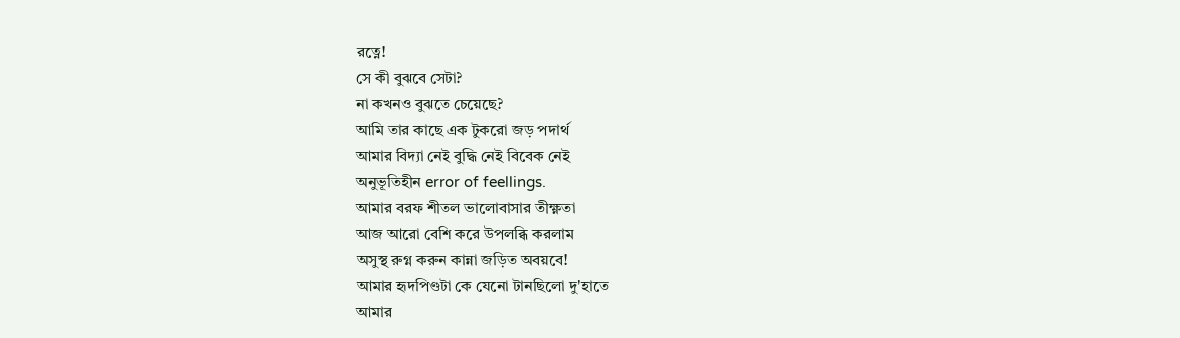রত্নে!
সে কী বুঝবে সেটা?
না কখনও বুঝতে চেয়েছে?
আমি তার কাছে এক টুকরো জড় পদার্থ
আমার বিদ্যা নেই বুদ্ধি নেই বিবেক নেই
অনুভূতিহীন error of feellings.
আমার বরফ শীতল ভালোবাসার তীক্ষ্ণতা
আজ আরো বেশি করে উপলব্ধি করলাম
অসুস্থ রুগ্ন করুন কান্না জড়িত অবয়বে!
আমার হৃদপিণ্ডটা কে যেনো টানছিলো দু'হাতে
আমার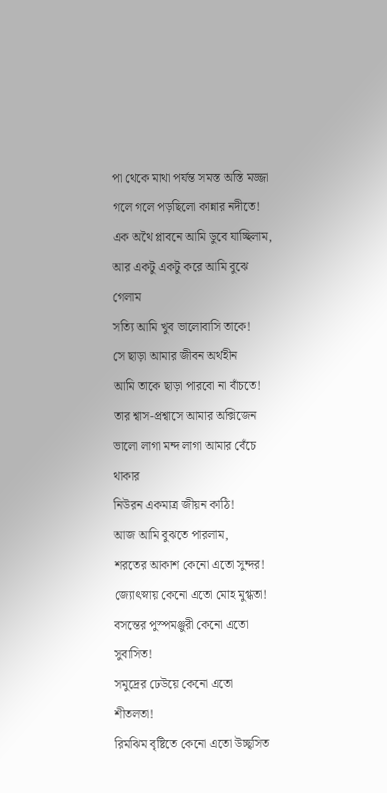পা থেকে মাথা পর্যন্ত সমস্ত অস্তি মজ্জা
গলে গলে পড়ছিলো কান্নার নদীতে!
এক অথৈ প্লাবনে আমি ডুবে যাচ্ছিলাম,
আর একটু একটু করে আমি বুঝে গেলাম
সত্যি আমি খুব ভালোবাসি তাকে!
সে ছাড়া আমার জীবন অর্থহীন
আমি তাকে ছাড়া পারবো না বাঁচতে!
তার শ্বাস-প্রশ্বাসে আমার অক্সিজেন
ভালো লাগা মন্দ লাগা আমার বেঁচে থাকার
নিউরন একমাত্র জীয়ন কাঠি!
আজ আমি বুঝতে পারলাম,
শরতের আকাশ কেনো এতো সুন্দর!
জ্যোৎস্নায় কেনো এতো মোহ মুগ্ধতা!
বসন্তের পুস্পমঞ্জুরী কেনো এতো সুবাসিত!
সমুদ্রের ঢেউয়ে কেনো এতো শীতলতা!
রিমঝিম বৃষ্টিতে কেনো এতো উচ্ছ্বসিত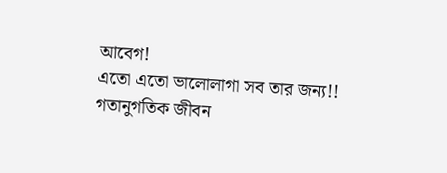আবেগ!
এতো এতো ভালোলাগা সব তার জন্য!!
গতানুগতিক জীবন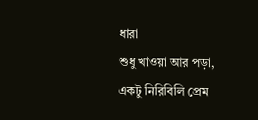ধারা
শুধু খাওয়া আর পড়া,
একটু নিরিবিলি প্রেম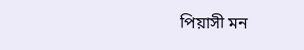পিয়াসী মন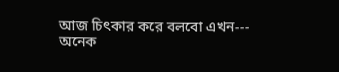আজ চিৎকার করে বলবো এখন---
অনেক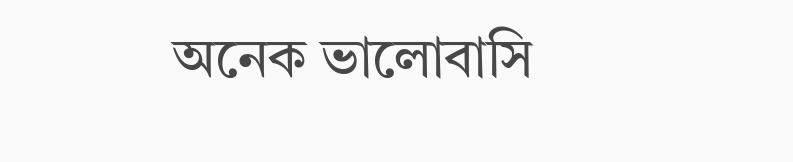অনেক ভালোবাসি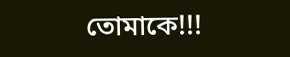তোমাকে!!!